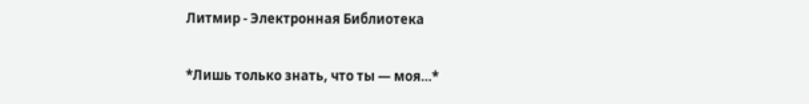Литмир - Электронная Библиотека

*Лишь только знать, что ты — моя…*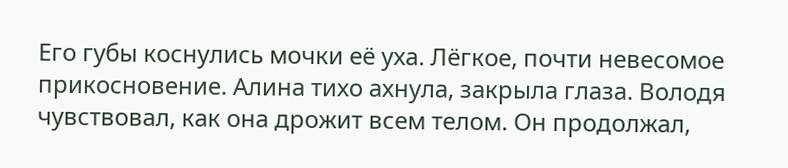Его губы коснулись мочки её уха. Лёгкое, почти невесомое прикосновение. Алина тихо ахнула, закрыла глаза. Володя чувствовал, как она дрожит всем телом. Он продолжал,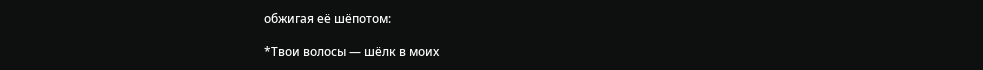обжигая её шёпотом:

*Твои волосы — шёлк в моих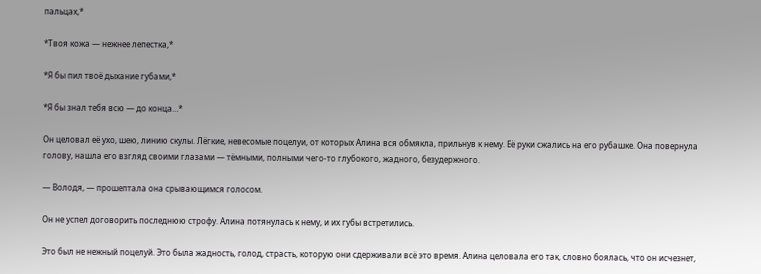пальцах,*

*Твоя кожа — нежнее лепестка,*

*Я бы пил твоё дыхание губами,*

*Я бы знал тебя всю — до конца…*

Он целовал её ухо, шею, линию скулы. Лёгкие, невесомые поцелуи, от которых Алина вся обмякла, прильнув к нему. Её руки сжались на его рубашке. Она повернула голову, нашла его взгляд своими глазами — тёмными, полными чего-то глубокого, жадного, безудержного.

— Володя, — прошептала она срывающимся голосом.

Он не успел договорить последнюю строфу. Алина потянулась к нему, и их губы встретились.

Это был не нежный поцелуй. Это была жадность, голод, страсть, которую они сдерживали всё это время. Алина целовала его так, словно боялась, что он исчезнет,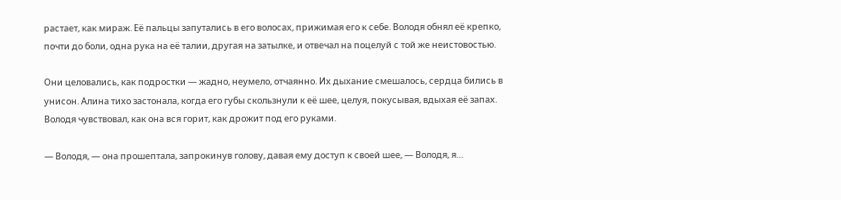растает, как мираж. Её пальцы запутались в его волосах, прижимая его к себе. Володя обнял её крепко, почти до боли, одна рука на её талии, другая на затылке, и отвечал на поцелуй с той же неистовостью.

Они целовались, как подростки — жадно, неумело, отчаянно. Их дыхание смешалось, сердца бились в унисон. Алина тихо застонала, когда его губы скользнули к её шее, целуя, покусывая, вдыхая её запах. Володя чувствовал, как она вся горит, как дрожит под его руками.

— Володя, — она прошептала, запрокинув голову, давая ему доступ к своей шее, — Володя, я…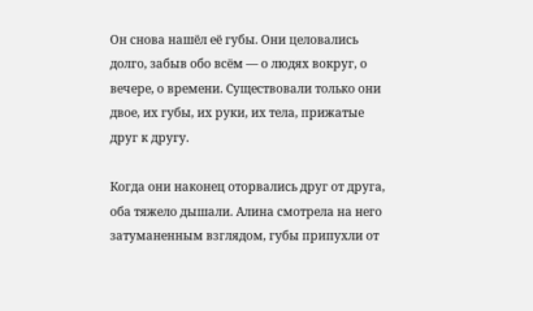Он снова нашёл её губы. Они целовались долго, забыв обо всём — о людях вокруг, о вечере, о времени. Существовали только они двое, их губы, их руки, их тела, прижатые друг к другу.

Когда они наконец оторвались друг от друга, оба тяжело дышали. Алина смотрела на него затуманенным взглядом, губы припухли от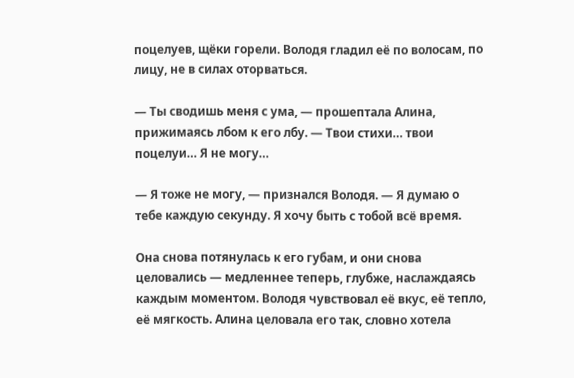поцелуев, щёки горели. Володя гладил её по волосам, по лицу, не в силах оторваться.

— Ты сводишь меня с ума, — прошептала Алина, прижимаясь лбом к его лбу. — Твои стихи… твои поцелуи… Я не могу…

— Я тоже не могу, — признался Володя. — Я думаю о тебе каждую секунду. Я хочу быть с тобой всё время.

Она снова потянулась к его губам, и они снова целовались — медленнее теперь, глубже, наслаждаясь каждым моментом. Володя чувствовал её вкус, её тепло, её мягкость. Алина целовала его так, словно хотела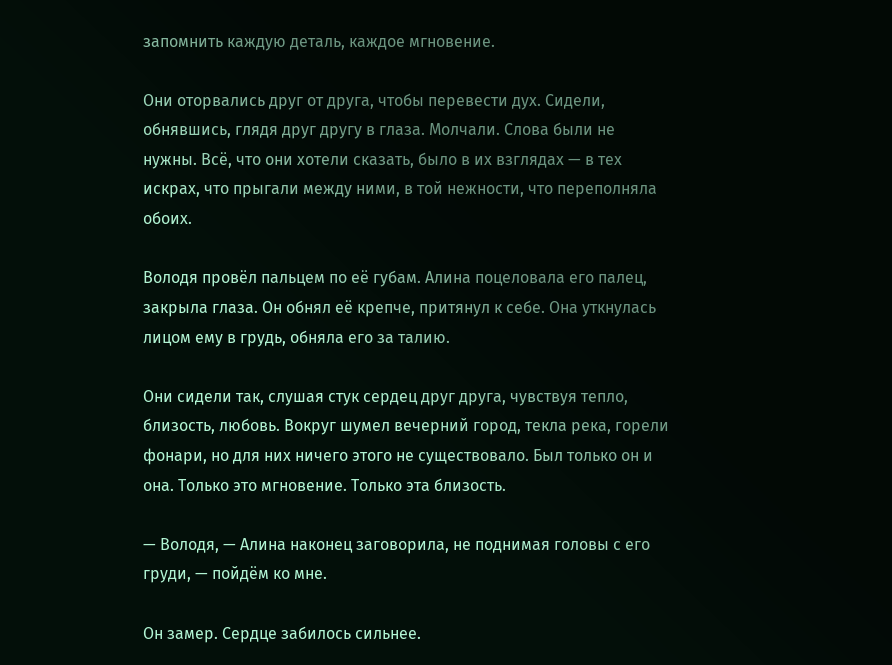запомнить каждую деталь, каждое мгновение.

Они оторвались друг от друга, чтобы перевести дух. Сидели, обнявшись, глядя друг другу в глаза. Молчали. Слова были не нужны. Всё, что они хотели сказать, было в их взглядах — в тех искрах, что прыгали между ними, в той нежности, что переполняла обоих.

Володя провёл пальцем по её губам. Алина поцеловала его палец, закрыла глаза. Он обнял её крепче, притянул к себе. Она уткнулась лицом ему в грудь, обняла его за талию.

Они сидели так, слушая стук сердец друг друга, чувствуя тепло, близость, любовь. Вокруг шумел вечерний город, текла река, горели фонари, но для них ничего этого не существовало. Был только он и она. Только это мгновение. Только эта близость.

— Володя, — Алина наконец заговорила, не поднимая головы с его груди, — пойдём ко мне.

Он замер. Сердце забилось сильнее.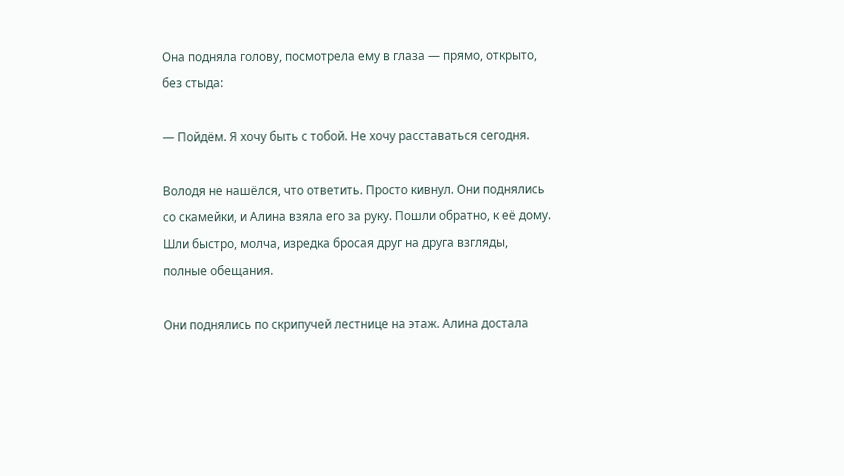Она подняла голову, посмотрела ему в глаза — прямо, открыто, без стыда:

— Пойдём. Я хочу быть с тобой. Не хочу расставаться сегодня.

Володя не нашёлся, что ответить. Просто кивнул. Они поднялись со скамейки, и Алина взяла его за руку. Пошли обратно, к её дому. Шли быстро, молча, изредка бросая друг на друга взгляды, полные обещания.

Они поднялись по скрипучей лестнице на этаж. Алина достала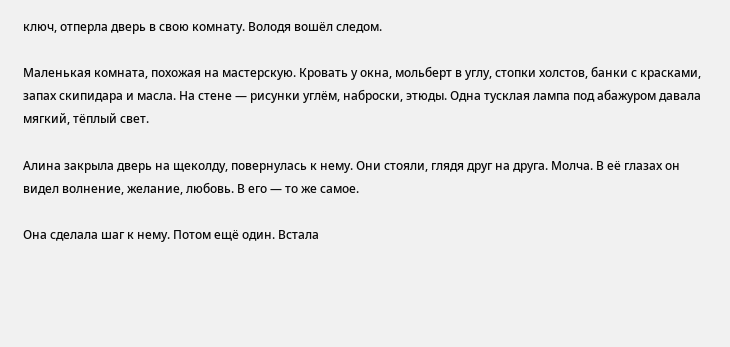ключ, отперла дверь в свою комнату. Володя вошёл следом.

Маленькая комната, похожая на мастерскую. Кровать у окна, мольберт в углу, стопки холстов, банки с красками, запах скипидара и масла. На стене — рисунки углём, наброски, этюды. Одна тусклая лампа под абажуром давала мягкий, тёплый свет.

Алина закрыла дверь на щеколду, повернулась к нему. Они стояли, глядя друг на друга. Молча. В её глазах он видел волнение, желание, любовь. В его — то же самое.

Она сделала шаг к нему. Потом ещё один. Встала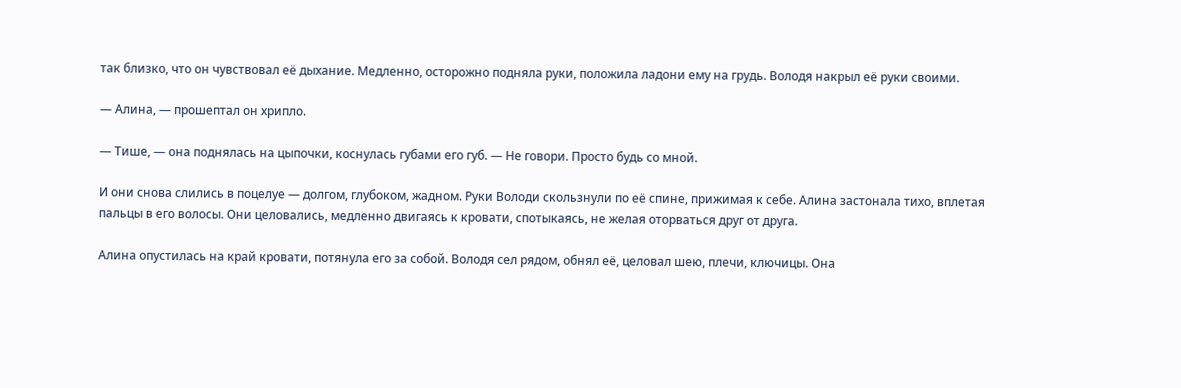так близко, что он чувствовал её дыхание. Медленно, осторожно подняла руки, положила ладони ему на грудь. Володя накрыл её руки своими.

— Алина, — прошептал он хрипло.

— Тише, — она поднялась на цыпочки, коснулась губами его губ. — Не говори. Просто будь со мной.

И они снова слились в поцелуе — долгом, глубоком, жадном. Руки Володи скользнули по её спине, прижимая к себе. Алина застонала тихо, вплетая пальцы в его волосы. Они целовались, медленно двигаясь к кровати, спотыкаясь, не желая оторваться друг от друга.

Алина опустилась на край кровати, потянула его за собой. Володя сел рядом, обнял её, целовал шею, плечи, ключицы. Она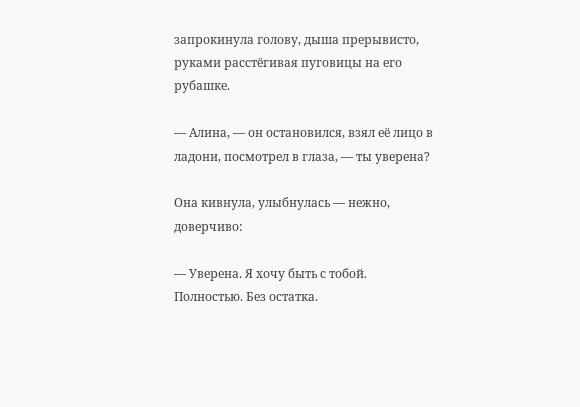запрокинула голову, дыша прерывисто, руками расстёгивая пуговицы на его рубашке.

— Алина, — он остановился, взял её лицо в ладони, посмотрел в глаза, — ты уверена?

Она кивнула, улыбнулась — нежно, доверчиво:

— Уверена. Я хочу быть с тобой. Полностью. Без остатка.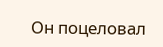Он поцеловал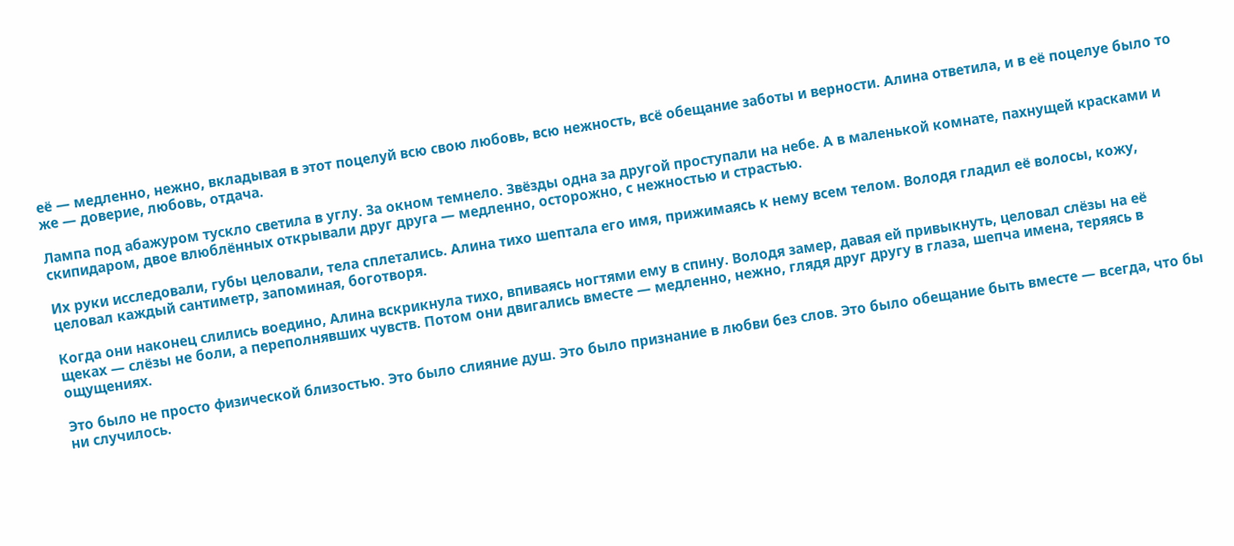её — медленно, нежно, вкладывая в этот поцелуй всю свою любовь, всю нежность, всё обещание заботы и верности. Алина ответила, и в её поцелуе было то же — доверие, любовь, отдача.

Лампа под абажуром тускло светила в углу. За окном темнело. Звёзды одна за другой проступали на небе. А в маленькой комнате, пахнущей красками и скипидаром, двое влюблённых открывали друг друга — медленно, осторожно, с нежностью и страстью.

Их руки исследовали, губы целовали, тела сплетались. Алина тихо шептала его имя, прижимаясь к нему всем телом. Володя гладил её волосы, кожу, целовал каждый сантиметр, запоминая, боготворя.

Когда они наконец слились воедино, Алина вскрикнула тихо, впиваясь ногтями ему в спину. Володя замер, давая ей привыкнуть, целовал слёзы на её щеках — слёзы не боли, а переполнявших чувств. Потом они двигались вместе — медленно, нежно, глядя друг другу в глаза, шепча имена, теряясь в ощущениях.

Это было не просто физической близостью. Это было слияние душ. Это было признание в любви без слов. Это было обещание быть вместе — всегда, что бы ни случилось.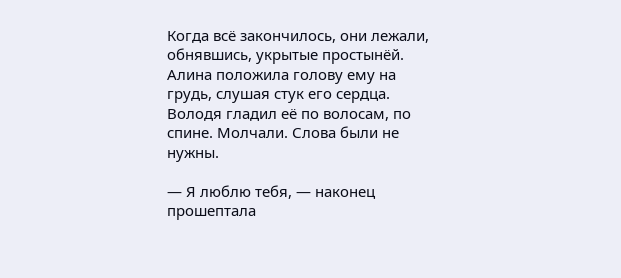Когда всё закончилось, они лежали, обнявшись, укрытые простынёй. Алина положила голову ему на грудь, слушая стук его сердца. Володя гладил её по волосам, по спине. Молчали. Слова были не нужны.

— Я люблю тебя, — наконец прошептала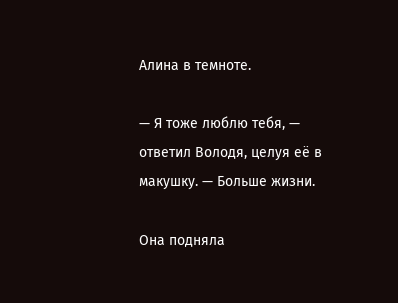Алина в темноте.

— Я тоже люблю тебя, — ответил Володя, целуя её в макушку. — Больше жизни.

Она подняла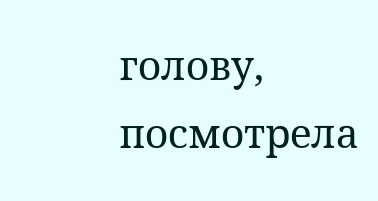голову, посмотрела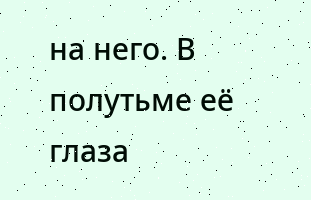на него. В полутьме её глаза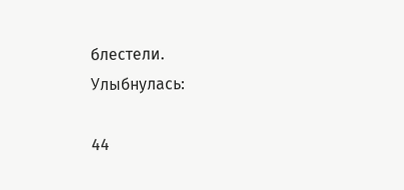блестели. Улыбнулась:

44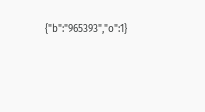{"b":"965393","o":1}